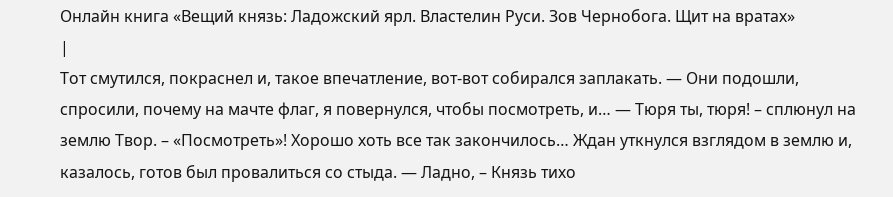Онлайн книга «Вещий князь: Ладожский ярл. Властелин Руси. Зов Чернобога. Щит на вратах»
|
Тот смутился, покраснел и, такое впечатление, вот-вот собирался заплакать. — Они подошли, спросили, почему на мачте флаг, я повернулся, чтобы посмотреть, и… — Тюря ты, тюря! – сплюнул на землю Твор. – «Посмотреть»! Хорошо хоть все так закончилось… Ждан уткнулся взглядом в землю и, казалось, готов был провалиться со стыда. — Ладно, – Князь тихо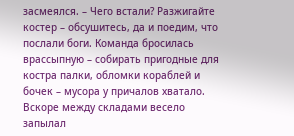засмеялся. – Чего встали? Разжигайте костер – обсушитесь, да и поедим, что послали боги. Команда бросилась врассыпную – собирать пригодные для костра палки, обломки кораблей и бочек – мусора у причалов хватало. Вскоре между складами весело запылал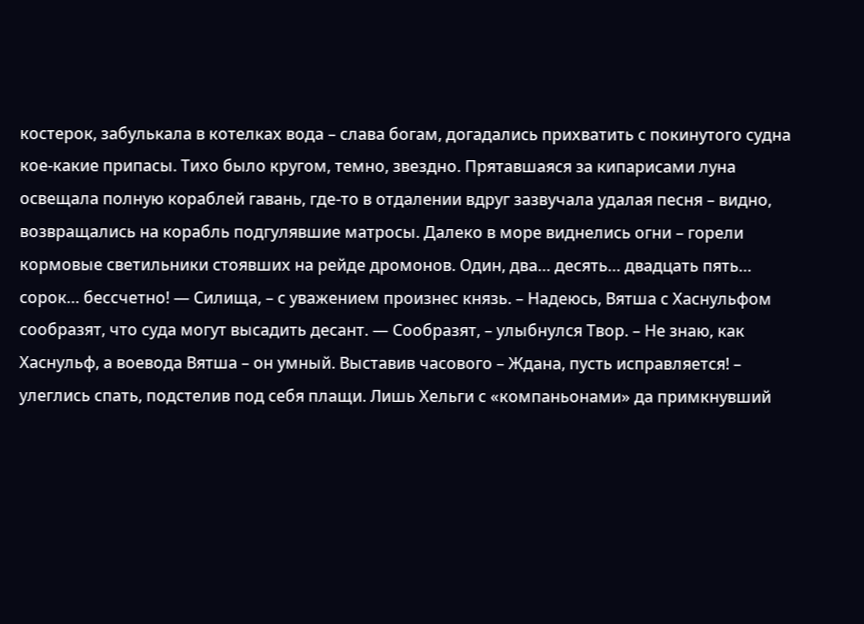костерок, забулькала в котелках вода – слава богам, догадались прихватить с покинутого судна кое-какие припасы. Тихо было кругом, темно, звездно. Прятавшаяся за кипарисами луна освещала полную кораблей гавань, где-то в отдалении вдруг зазвучала удалая песня – видно, возвращались на корабль подгулявшие матросы. Далеко в море виднелись огни – горели кормовые светильники стоявших на рейде дромонов. Один, два… десять… двадцать пять… сорок… бессчетно! — Силища, – с уважением произнес князь. – Надеюсь, Вятша с Хаснульфом сообразят, что суда могут высадить десант. — Сообразят, – улыбнулся Твор. – Не знаю, как Хаснульф, а воевода Вятша – он умный. Выставив часового – Ждана, пусть исправляется! – улеглись спать, подстелив под себя плащи. Лишь Хельги с «компаньонами» да примкнувший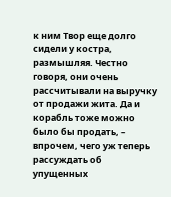к ним Твор еще долго сидели у костра, размышляя. Честно говоря, они очень рассчитывали на выручку от продажи жита. Да и корабль тоже можно было бы продать, – впрочем, чего уж теперь рассуждать об упущенных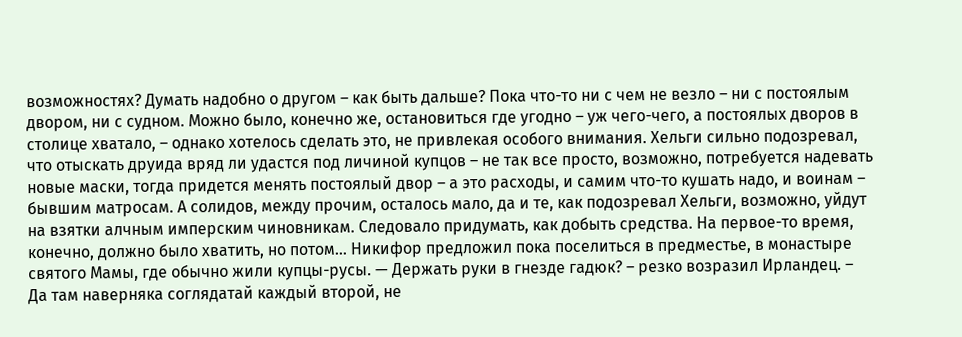возможностях? Думать надобно о другом – как быть дальше? Пока что-то ни с чем не везло – ни с постоялым двором, ни с судном. Можно было, конечно же, остановиться где угодно – уж чего-чего, а постоялых дворов в столице хватало, – однако хотелось сделать это, не привлекая особого внимания. Хельги сильно подозревал, что отыскать друида вряд ли удастся под личиной купцов – не так все просто, возможно, потребуется надевать новые маски, тогда придется менять постоялый двор – а это расходы, и самим что-то кушать надо, и воинам – бывшим матросам. А солидов, между прочим, осталось мало, да и те, как подозревал Хельги, возможно, уйдут на взятки алчным имперским чиновникам. Следовало придумать, как добыть средства. На первое-то время, конечно, должно было хватить, но потом… Никифор предложил пока поселиться в предместье, в монастыре святого Мамы, где обычно жили купцы-русы. — Держать руки в гнезде гадюк? – резко возразил Ирландец. – Да там наверняка соглядатай каждый второй, не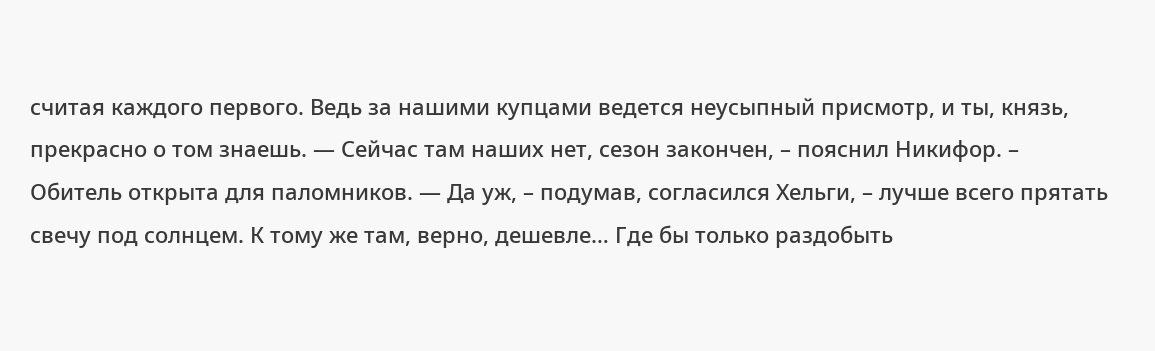считая каждого первого. Ведь за нашими купцами ведется неусыпный присмотр, и ты, князь, прекрасно о том знаешь. — Сейчас там наших нет, сезон закончен, – пояснил Никифор. – Обитель открыта для паломников. — Да уж, – подумав, согласился Хельги, – лучше всего прятать свечу под солнцем. К тому же там, верно, дешевле… Где бы только раздобыть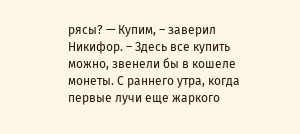рясы? — Купим, – заверил Никифор. – Здесь все купить можно, звенели бы в кошеле монеты. С раннего утра, когда первые лучи еще жаркого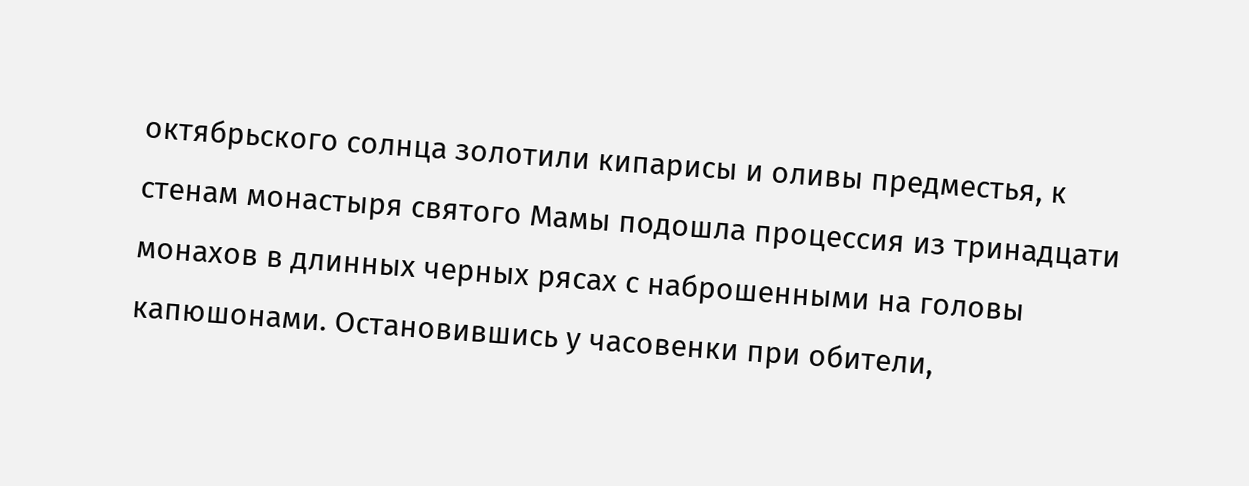октябрьского солнца золотили кипарисы и оливы предместья, к стенам монастыря святого Мамы подошла процессия из тринадцати монахов в длинных черных рясах с наброшенными на головы капюшонами. Остановившись у часовенки при обители,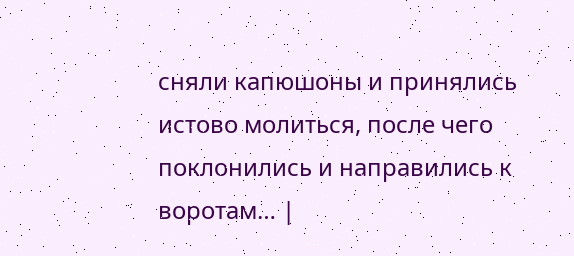сняли капюшоны и принялись истово молиться, после чего поклонились и направились к воротам… |